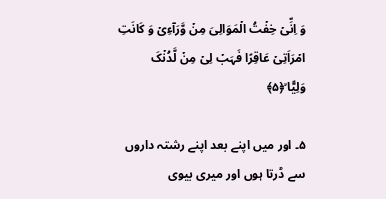وَ اِنِّیۡ خِفۡتُ الۡمَوَالِیَ مِنۡ وَّرَآءِیۡ وَ کَانَتِ امۡرَاَتِیۡ عَاقِرًا فَہَبۡ لِیۡ مِنۡ لَّدُنۡکَ وَلِیًّا ۙ﴿۵﴾

۵۔ اور میں اپنے بعد اپنے رشتہ داروں سے ڈرتا ہوں اور میری بیوی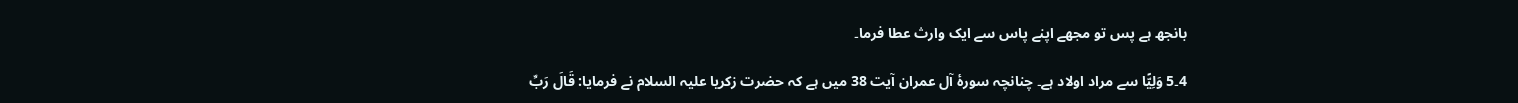بانجھ ہے پس تو مجھے اپنے پاس سے ایک وارث عطا فرما۔

4۔5 وَلِيًّا سے مراد اولاد ہے۔ چنانچہ سورۀ آل عمران آیت 38 میں ہے کہ حضرت زکریا علیہ السلام نے فرمایا: قَالَ رَبِّ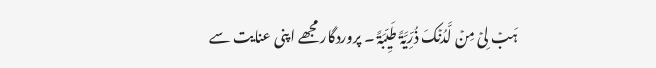ہَبۡ لِیۡ مِنۡ لَّدُنۡکَ ذُرِّیَّۃً طَیِّبَۃً ۔ پروردگار مجھے اپنی عنایت سے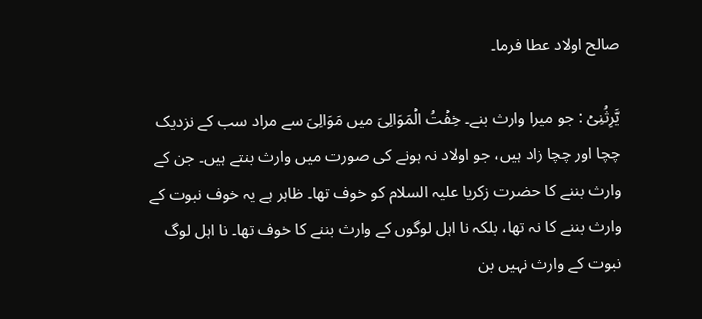صالح اولاد عطا فرما۔

یَّرِثُنِیۡ : جو میرا وارث بنے۔ خِفۡتُ الۡمَوَالِیَ میں مَوَالِیَ سے مراد سب کے نزدیک چچا اور چچا زاد ہیں، جو اولاد نہ ہونے کی صورت میں وارث بنتے ہیں۔ جن کے وارث بننے کا حضرت زکریا علیہ السلام کو خوف تھا۔ ظاہر ہے یہ خوف نبوت کے وارث بننے کا نہ تھا، بلکہ نا اہل لوگوں کے وارث بننے کا خوف تھا۔ نا اہل لوگ نبوت کے وارث نہیں بن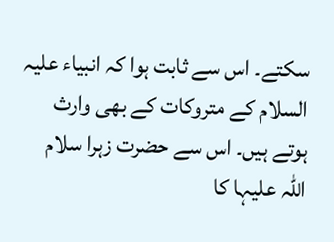سکتے۔ اس سے ثابت ہوا کہ انبیاء علیہ السلام کے متروکات کے بھی وارث ہوتے ہیں۔ اس سے حضرت زہرا سلام اللہ علیہا کا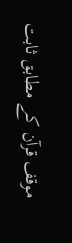موقف قرآن کے مطابق ثابت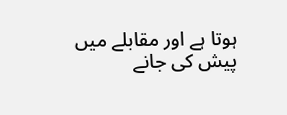ہوتا ہے اور مقابلے میں پیش کی جانے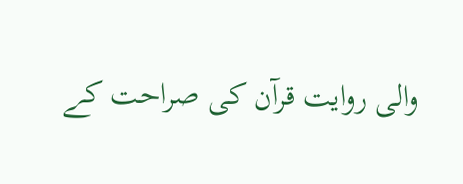والی روایت قرآن کی صراحت کے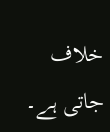خلاف جاتی ہے۔